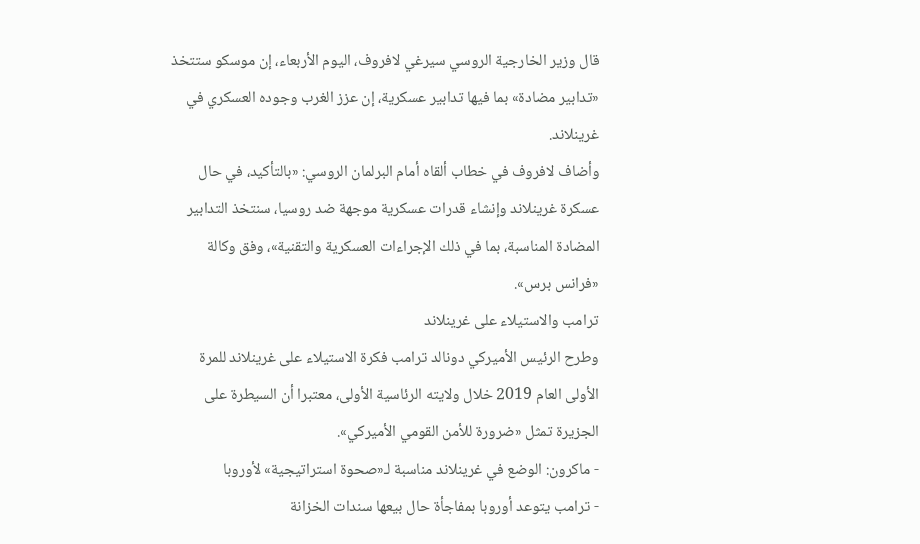قال وزير الخارجية الروسي سيرغي لافروف، اليوم الأربعاء، إن موسكو ستتخذ «تدابير مضادة» بما فيها تدابير عسكرية، إن عزز الغرب وجوده العسكري في غرينلاند.
وأضاف لافروف في خطاب ألقاه أمام البرلمان الروسي: «بالتأكيد، في حال عسكرة غرينلاند وإنشاء قدرات عسكرية موجهة ضد روسيا، سنتخذ التدابير المضادة المناسبة، بما في ذلك الإجراءات العسكرية والتقنية»، وفق وكالة «فرانس برس».
ترامب والاستيلاء على غرينلاند
وطرح الرئيس الأميركي دونالد ترامب فكرة الاستيلاء على غرينلاند للمرة الأولى العام 2019 خلال ولايته الرئاسية الأولى، معتبرا أن السيطرة على الجزيرة تمثل «ضرورة للأمن القومي الأميركي».
- ماكرون: الوضع في غرينلاند مناسبة لـ«صحوة استراتيجية» لأوروبا
- ترامب يتوعد أوروبا بمفاجأة حال بيعها سندات الخزانة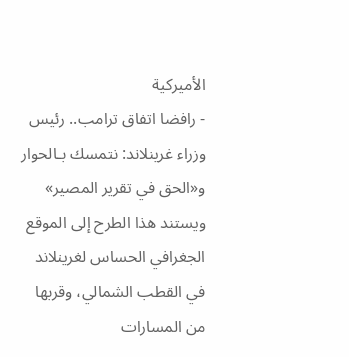الأميركية
- رافضا اتفاق ترامب.. رئيس وزراء غرينلاند: نتمسك بـالحوار و«الحق في تقرير المصير»
ويستند هذا الطرح إلى الموقع الجغرافي الحساس لغرينلاند في القطب الشمالي، وقربها من المسارات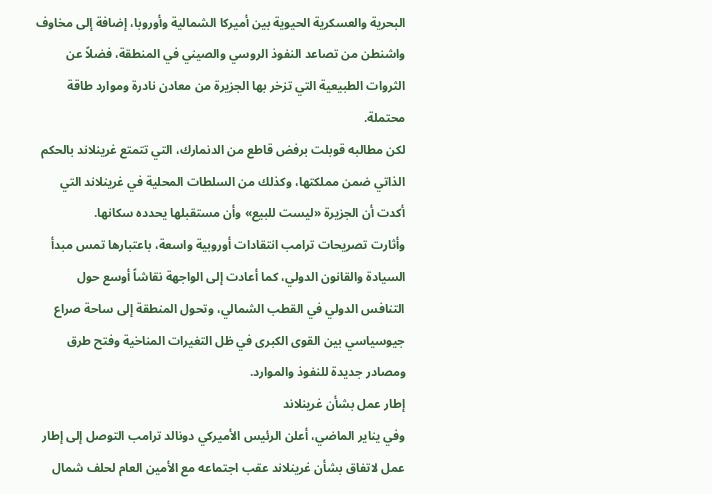البحرية والعسكرية الحيوية بين أميركا الشمالية وأوروبا، إضافة إلى مخاوف واشنطن من تصاعد النفوذ الروسي والصيني في المنطقة، فضلاً عن الثروات الطبيعية التي تزخر بها الجزيرة من معادن نادرة وموارد طاقة محتملة.
لكن مطالبه قوبلت برفض قاطع من الدنمارك، التي تتمتع غرينلاند بالحكم الذاتي ضمن مملكتها، وكذلك من السلطات المحلية في غرينلاند التي أكدت أن الجزيرة «ليست للبيع» وأن مستقبلها يحدده سكانها.
وأثارت تصريحات ترامب انتقادات أوروبية واسعة، باعتبارها تمس مبدأ السيادة والقانون الدولي، كما أعادت إلى الواجهة نقاشاً أوسع حول التنافس الدولي في القطب الشمالي، وتحول المنطقة إلى ساحة صراع جيوسياسي بين القوى الكبرى في ظل التغيرات المناخية وفتح طرق ومصادر جديدة للنفوذ والموارد.
إطار عمل بشأن غرينلاند
وفي يناير الماضي، أعلن الرئيس الأميركي دونالد ترامب التوصل إلى إطار عمل لاتفاق بشأن غرينلاند عقب اجتماعه مع الأمين العام لحلف شمال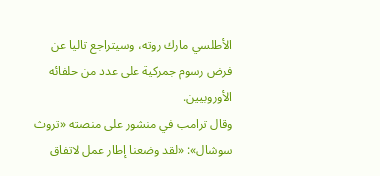الأطلسي مارك روته، وسيتراجع تاليا عن فرض رسوم جمركية على عدد من حلفائه الأوروبيين.
وقال ترامب في منشور على منصته «تروث سوشال»: «لقد وضعنا إطار عمل لاتفاق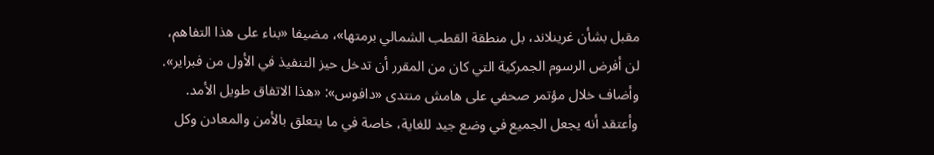مقبل بشأن غرينلاند، بل منطقة القطب الشمالي برمتها»، مضيفا «بناء على هذا التفاهم، لن أفرض الرسوم الجمركية التي كان من المقرر أن تدخل حيز التنفيذ في الأول من فبراير».
وأضاف خلال مؤتمر صحفي على هامش منتدى «دافوس»: «هذا الاتفاق طويل الأمد. وأعتقد أنه يجعل الجميع في وضع جيد للغاية، خاصة في ما يتعلق بالأمن والمعادن وكل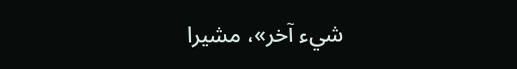شيء آخر»، مشيرا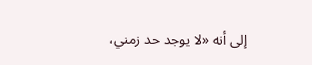إلى أنه «لا يوجد حد زمني،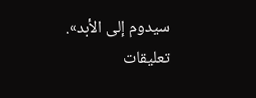سيدوم إلى الأبد».
تعليقات